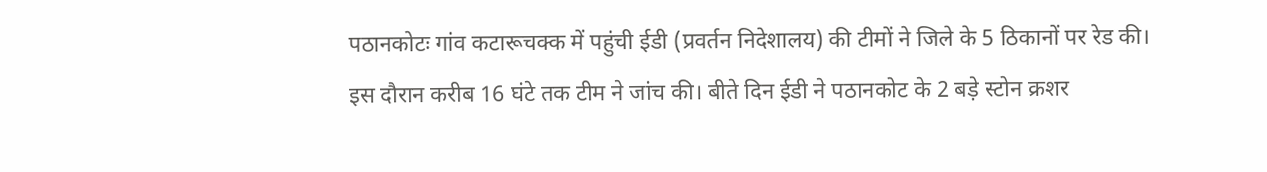पठानकोटः गांव कटारूचक्क में पहुंची ईडी (प्रवर्तन निदेशालय) की टीमों ने जिले के 5 ठिकानों पर रेड की। इस दौरान करीब 16 घंटे तक टीम ने जांच की। बीते दिन ईडी ने पठानकोट के 2 बड़े स्टोन क्रशर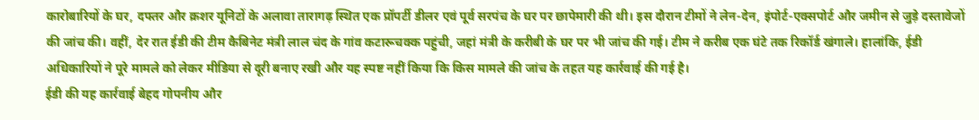कारोबारियों के घर, दफ्तर और क्रशर यूनिटों के अलावा तारागढ़ स्थित एक प्रॉपर्टी डीलर एवं पूर्व सरपंच के घर पर छापेमारी की थी। इस दौरान टीमों ने लेन-देन, इंपोर्ट-एक्सपोर्ट और जमीन से जुड़े दस्तावेजों की जांच की। वहीं, देर रात ईडी की टीम कैबिनेट मंत्री लाल चंद के गांव कटारूचक्क पहुंची, जहां मंत्री के करीबी के घर पर भी जांच की गई। टीम ने करीब एक घंटे तक रिकॉर्ड खंगाले। हालांकि, ईडी अधिकारियों ने पूरे मामले को लेकर मीडिया से दूरी बनाए रखी और यह स्पष्ट नहीं किया कि किस मामले की जांच के तहत यह कार्रवाई की गई है।
ईडी की यह कार्रवाई बेहद गोपनीय और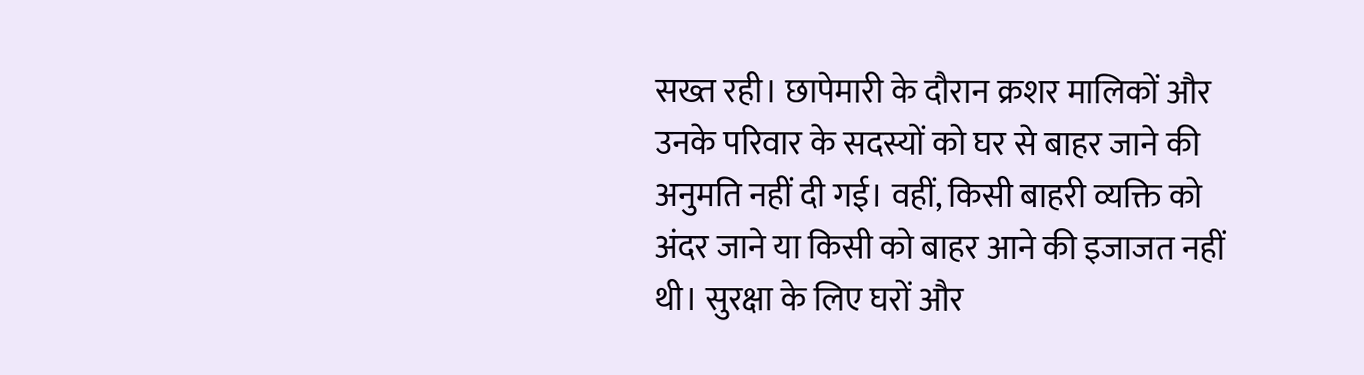सख्त रही। छापेमारी के दौरान क्रशर मालिकों और उनके परिवार के सदस्यों को घर से बाहर जाने की अनुमति नहीं दी गई। वहीं, किसी बाहरी व्यक्ति को अंदर जाने या किसी को बाहर आने की इजाजत नहीं थी। सुरक्षा के लिए घरों और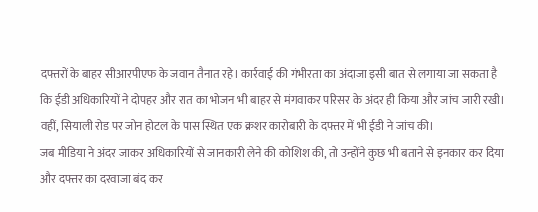दफ्तरों के बाहर सीआरपीएफ के जवान तैनात रहे। कार्रवाई की गंभीरता का अंदाजा इसी बात से लगाया जा सकता है कि ईडी अधिकारियों ने दोपहर और रात का भोजन भी बाहर से मंगवाकर परिसर के अंदर ही किया और जांच जारी रखी। वहीं, सियाली रोड पर जोन होटल के पास स्थित एक क्रशर कारोबारी के दफ्तर में भी ईडी ने जांच की।
जब मीडिया ने अंदर जाकर अधिकारियों से जानकारी लेने की कोशिश की, तो उन्होंने कुछ भी बताने से इनकार कर दिया और दफ्तर का दरवाजा बंद कर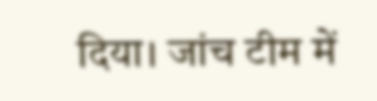दिया। जांच टीम में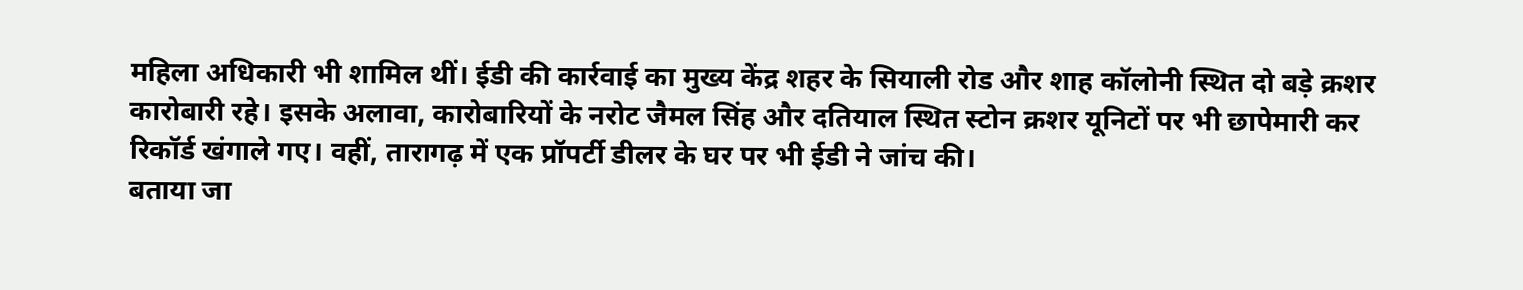महिला अधिकारी भी शामिल थीं। ईडी की कार्रवाई का मुख्य केंद्र शहर के सियाली रोड और शाह कॉलोनी स्थित दो बड़े क्रशर कारोबारी रहे। इसके अलावा, कारोबारियों के नरोट जैमल सिंह और दतियाल स्थित स्टोन क्रशर यूनिटों पर भी छापेमारी कर रिकॉर्ड खंगाले गए। वहीं, तारागढ़ में एक प्रॉपर्टी डीलर के घर पर भी ईडी ने जांच की।
बताया जा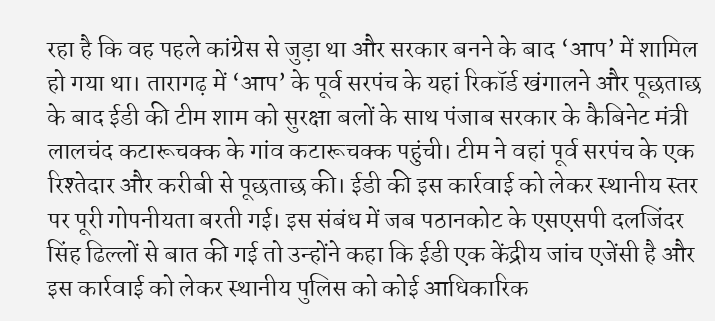रहा है कि वह पहले कांग्रेस से जुड़ा था और सरकार बनने के बाद ‘आप’ में शामिल हो गया था। तारागढ़ में ‘आप’ के पूर्व सरपंच के यहां रिकॉर्ड खंगालने और पूछताछ के बाद ईडी की टीम शाम को सुरक्षा बलों के साथ पंजाब सरकार के कैबिनेट मंत्री लालचंद कटारूचक्क के गांव कटारूचक्क पहुंची। टीम ने वहां पूर्व सरपंच के एक रिश्तेदार और करीबी से पूछताछ की। ईडी की इस कार्रवाई को लेकर स्थानीय स्तर पर पूरी गोपनीयता बरती गई। इस संबंध में जब पठानकोट के एसएसपी दलजिंदर सिंह ढिल्लों से बात की गई तो उन्होंने कहा कि ईडी एक केंद्रीय जांच एजेंसी है और इस कार्रवाई को लेकर स्थानीय पुलिस को कोई आधिकारिक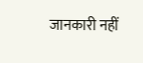जानकारी नहीं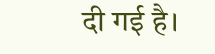दी गई है।